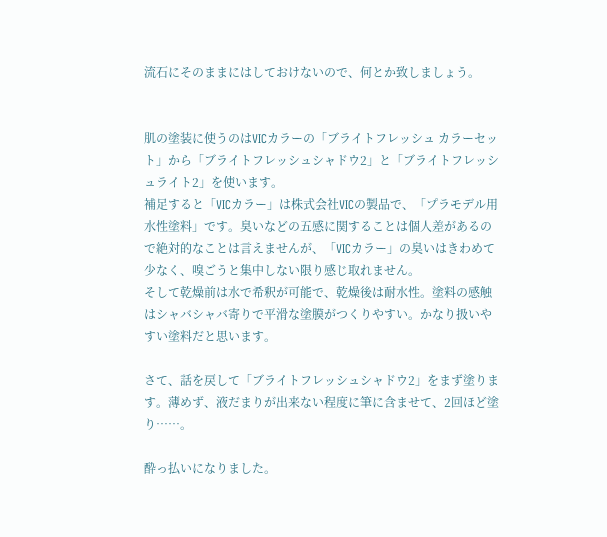流石にそのままにはしておけないので、何とか致しましょう。


肌の塗装に使うのはVICカラーの「ブライトフレッシュ カラーセット」から「ブライトフレッシュシャドウ2」と「ブライトフレッシュライト2」を使います。
補足すると「VICカラー」は株式会社VICの製品で、「プラモデル用水性塗料」です。臭いなどの五感に関することは個人差があるので絶対的なことは言えませんが、「VICカラー」の臭いはきわめて少なく、嗅ごうと集中しない限り感じ取れません。
そして乾燥前は水で希釈が可能で、乾燥後は耐水性。塗料の感触はシャバシャバ寄りで平滑な塗膜がつくりやすい。かなり扱いやすい塗料だと思います。

さて、話を戻して「ブライトフレッシュシャドウ2」をまず塗ります。薄めず、液だまりが出来ない程度に筆に含ませて、2回ほど塗り……。

酔っ払いになりました。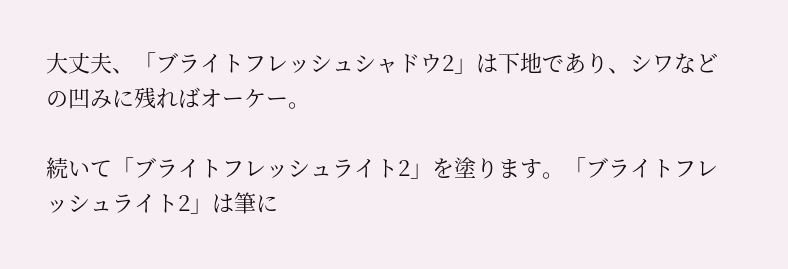大丈夫、「ブライトフレッシュシャドウ2」は下地であり、シワなどの凹みに残ればオーケー。

続いて「ブライトフレッシュライト2」を塗ります。「ブライトフレッシュライト2」は筆に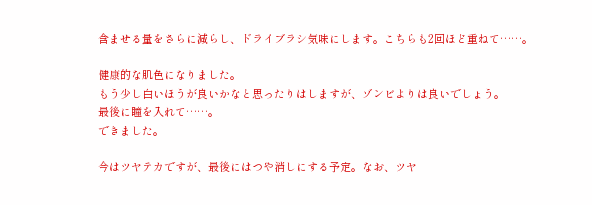含ませる量をさらに減らし、ドライブラシ気味にします。こちらも2回ほど重ねて……。

健康的な肌色になりました。
もう少し白いほうが良いかなと思ったりはしますが、ゾンビよりは良いでしょう。
最後に瞳を入れて……。
できました。

今はツヤテカですが、最後にはつや消しにする予定。なお、ツヤ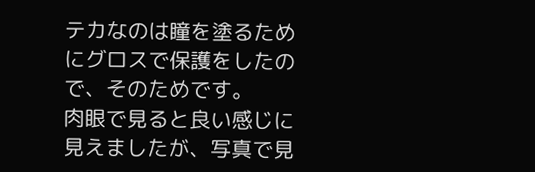テカなのは瞳を塗るためにグロスで保護をしたので、そのためです。
肉眼で見ると良い感じに見えましたが、写真で見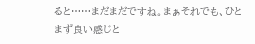ると……まだまだですね。まぁそれでも、ひとまず良い感じと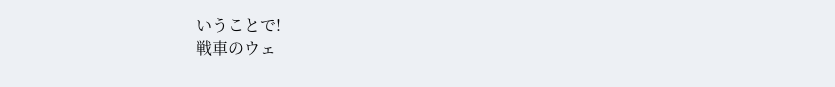いうことで!
戦車のウェ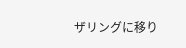ザリングに移り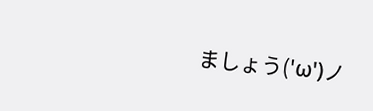ましょう('ω')ノ